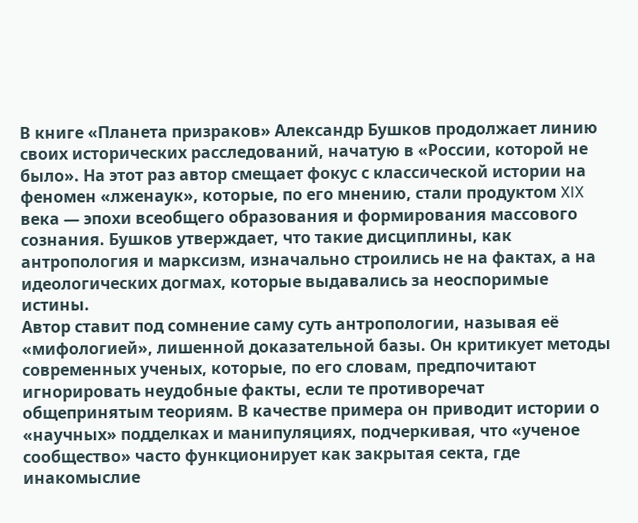В книге «Планета призраков» Александр Бушков продолжает линию своих исторических расследований, начатую в «России, которой не было». На этот раз автор смещает фокус с классической истории на феномен «лженаук», которые, по его мнению, стали продуктом XIX века — эпохи всеобщего образования и формирования массового сознания. Бушков утверждает, что такие дисциплины, как антропология и марксизм, изначально строились не на фактах, а на идеологических догмах, которые выдавались за неоспоримые истины.
Автор ставит под сомнение саму суть антропологии, называя её «мифологией», лишенной доказательной базы. Он критикует методы современных ученых, которые, по его словам, предпочитают игнорировать неудобные факты, если те противоречат общепринятым теориям. В качестве примера он приводит истории о «научных» подделках и манипуляциях, подчеркивая, что «ученое сообщество» часто функционирует как закрытая секта, где инакомыслие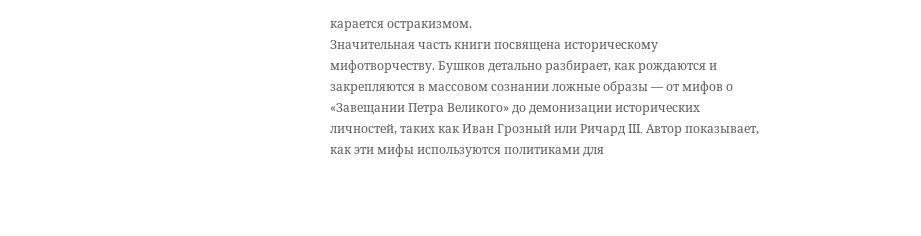карается остракизмом.
Значительная часть книги посвящена историческому мифотворчеству. Бушков детально разбирает, как рождаются и закрепляются в массовом сознании ложные образы — от мифов о «Завещании Петра Великого» до демонизации исторических личностей, таких как Иван Грозный или Ричард III. Автор показывает, как эти мифы используются политиками для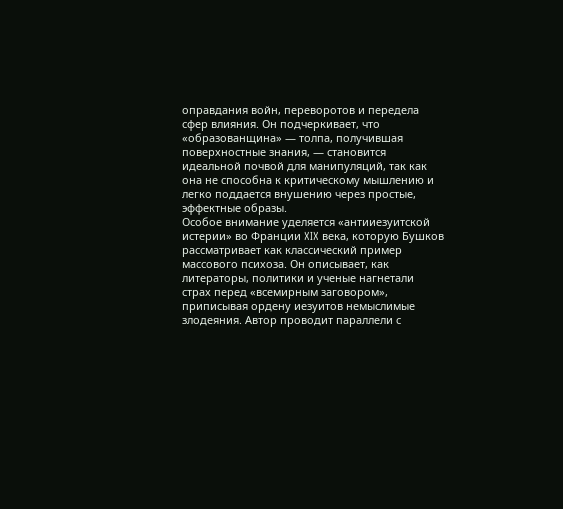оправдания войн, переворотов и передела сфер влияния. Он подчеркивает, что «образованщина» — толпа, получившая поверхностные знания, — становится идеальной почвой для манипуляций, так как она не способна к критическому мышлению и легко поддается внушению через простые, эффектные образы.
Особое внимание уделяется «антииезуитской истерии» во Франции XIX века, которую Бушков рассматривает как классический пример массового психоза. Он описывает, как литераторы, политики и ученые нагнетали страх перед «всемирным заговором», приписывая ордену иезуитов немыслимые злодеяния. Автор проводит параллели с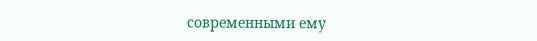современными ему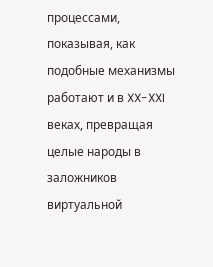процессами, показывая, как подобные механизмы работают и в XX-XXI веках, превращая целые народы в заложников виртуальной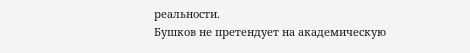реальности.
Бушков не претендует на академическую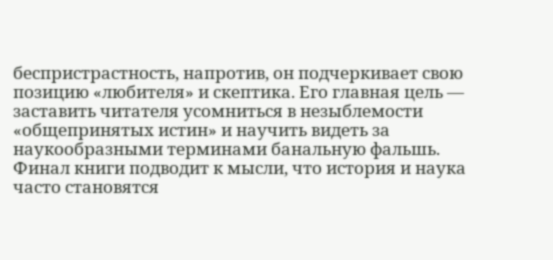беспристрастность, напротив, он подчеркивает свою позицию «любителя» и скептика. Его главная цель — заставить читателя усомниться в незыблемости «общепринятых истин» и научить видеть за наукообразными терминами банальную фальшь. Финал книги подводит к мысли, что история и наука часто становятся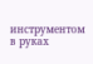инструментом в руках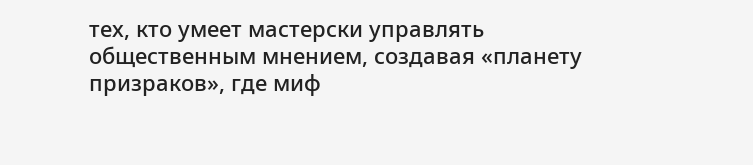тех, кто умеет мастерски управлять общественным мнением, создавая «планету призраков», где миф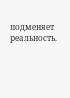подменяет реальность.